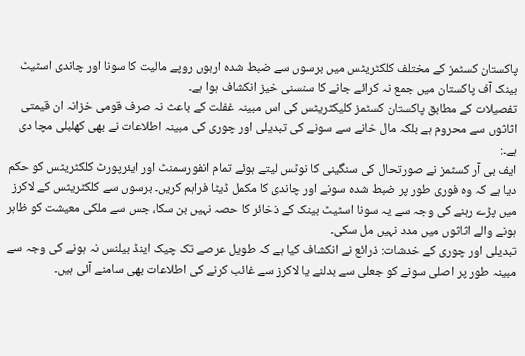پاکستان کسٹمز کے مختلف کلکٹریٹس میں برسوں سے ضبط شدہ اربوں روپے مالیت کا سونا اور چاندی اسٹیٹ بینک آف پاکستان میں جمع نہ کرائے جانے کا سنسنی خیز انکشاف ہوا ہے۔
تفصیلات کے مطابق پاکستان کسٹمز کلیکٹریٹس کی اس مبینہ غفلت کے باعث نہ صرف قومی خزانہ ان قیمتی اثاثوں سے محروم ہے بلکہ مال خانے سے سونے کی تبدیلی اور چوری کی مبینہ اطلاعات نے بھی کھلبلی مچا دی ہے۔:
ایف بی آر کسٹمز نے صورتحال کی سنگینی کا نوٹس لیتے ہوئے تمام انفورسمنٹ اور ایئرپورٹ کلکٹریٹس کو حکم دیا ہے کہ وہ فوری طور پر ضبط شدہ سونے اور چاندی کا مکمل ڈیٹا فراہم کریں۔ برسوں سے کلکٹریٹس کے لاکرز میں پڑے رہنے کی وجہ سے یہ سونا اسٹیٹ بینک کے ذخائر کا حصہ نہیں بن سکا، جس سے ملکی معیشت کو ظاہر ہونے والے اثاثوں میں مدد نہیں مل سکی۔
تبدیلی اور چوری کے خدشات: ذرائع نے انکشاف کیا ہے کہ طویل عرصے تک چیک اینڈ بیلنس نہ ہونے کی وجہ سے مبینہ طور پر اصلی سونے کو جعلی سے بدلنے یا لاکرز سے غائب کرنے کی اطلاعات بھی سامنے آئی ہیں۔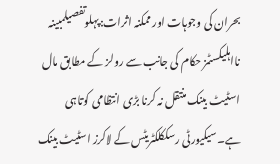بحران کی وجوہات اور ممکنہ اثرات:پہلوتفصیلمبینہ نااہلیکسٹمز حکام کی جانب سے رولز کے مطابق مال اسٹیٹ بینک منتقل نہ کرنا بڑی انتظامی کوتاہی ہے۔سیکیورٹی رسککلکٹریٹس کے لاکرز اسٹیٹ بینک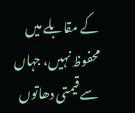کے مقابلے میں محفوظ نہیں، جہاں سے قیمتی دھاتوں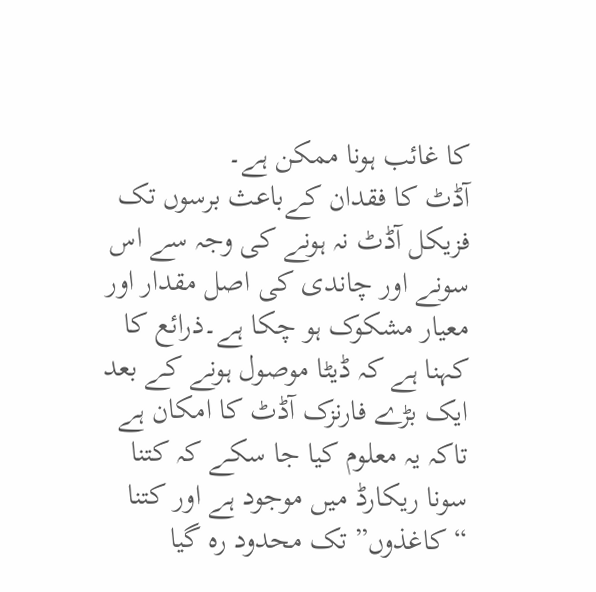کا غائب ہونا ممکن ہے۔
آڈٹ کا فقدان کےباعث برسوں تک فزیکل آڈٹ نہ ہونے کی وجہ سے اس سونے اور چاندی کی اصل مقدار اور معیار مشکوک ہو چکا ہے۔ذرائع کا کہنا ہے کہ ڈیٹا موصول ہونے کے بعد ایک بڑے فارنزک آڈٹ کا امکان ہے تاکہ یہ معلوم کیا جا سکے کہ کتنا سونا ریکارڈ میں موجود ہے اور کتنا “کاغذوں” تک محدود رہ گیا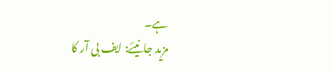ہے۔
مزید جانیئے: ایف بی آر کا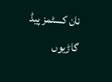نان کسٹمز پیڈ گاڑیوں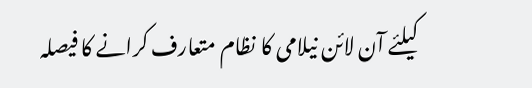کیلئے آن لائن نیلامی کا نظام متعارف کرانے کا فیصلہ